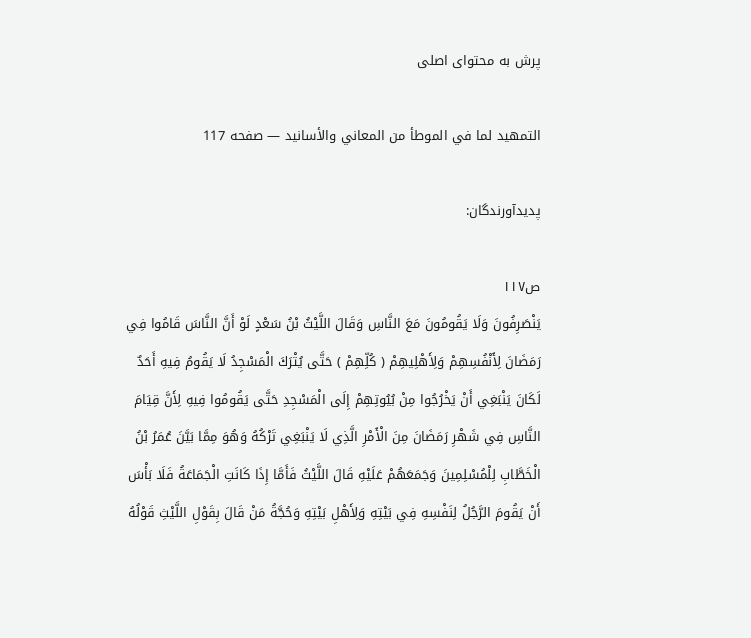پرش به محتوای اصلی

التمهيد لما في الموطأ من المعاني والأسانيد — صفحه 117

پدیدآورندگان:

ص۱۱۷
يَنْصَرِفُونَ وَلَا يَقُومُونَ مَعَ النَّاسِ وَقَالَ اللَّيْثُ بْنُ سَعْدٍ لَوْ أَنَّ النَّاسَ قَامُوا فِي رَمَضَانَ لِأَنْفُسِهِمْ وَلِأَهْلِيهِمْ ( كُلِّهِمْ ) حَتَّى يُتْرَكَ الْمَسْجِدُ لَا يَقُومُ فِيهِ أَحَدٌ لَكَانَ يَنْبَغِي أَنْ يَخْرُجُوا مِنْ بُيُوتِهِمْ إِلَى الْمَسْجِدِ حَتَّى يَقُومُوا فِيهِ لِأَنَّ قِيَامَ النَّاسِ فِي شَهْرِ رَمَضَانَ مِنَ الْأَمْرِ الَّذِي لَا يَنْبَغِي تَرْكُهُ وَهُوَ مِمَّا بَيَّنَ عُمَرُ بْنُ الْخَطَّابِ لِلْمُسْلِمِينَ وَجَمَعَهُمْ عَلَيْهِ قَالَ اللَّيْثُ فَأَمَّا إِذَا كَانَتِ الْجَمَاعَةُ فَلَا بَأْسَ أَنْ يَقُومَ الرَّجُلُ لِنَفْسِهِ فِي بَيْتِهِ وَلِأَهْلِ بَيْتِهِ وَحُجَّةُ مَنْ قَالَ بِقَوْلِ اللَّيْثِ قَوْلُهُ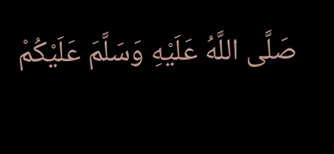صَلَّى اللَّهُ عَلَيْهِ وَسَلَّمَ عَلَيْكُمْ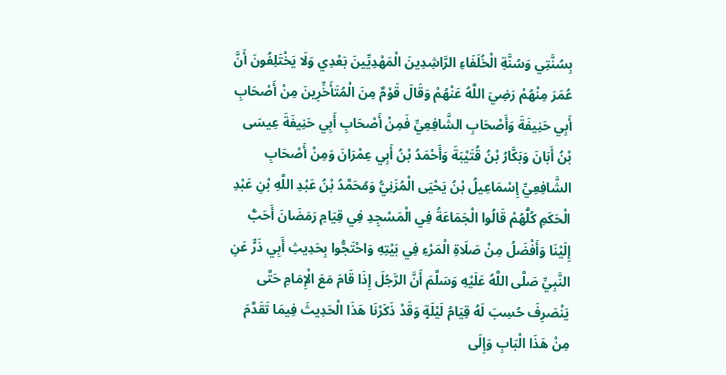بِسُنَّتِي وَسُنَّةِ الْخُلَفَاءِ الرَّاشِدِينَ الْمَهْدِيِّينَ بَعْدِي وَلَا يَخْتَلِفُونَ أَنَّ عُمَرَ مِنْهُمْ رَضِيَ اللَّهُ عَنْهُمْ وَقَالَ قَوْمٌ مِنَ الْمُتَأَخِّرِينَ مِنْ أَصْحَابِ أَبِي حَنِيفَةَ وَأَصْحَابِ الشَّافِعِيِّ فَمِنْ أَصْحَابِ أَبِي حَنِيفَةَ عِيسَى بْنُ أَبَانَ وَبَكَّارُ بْنُ قُتَيْبَةَ وَأَحْمَدُ بْنُ أَبِي عِمْرَانَ وَمِنْ أَصْحَابِ الشَّافِعِيِّ إِسْمَاعِيلُ بْنُ يَحْيَى الْمُزَنِيُّ وَمُحَمَّدُ بْنُ عَبْدِ اللَّهِ بْنِ عَبْدِ الْحَكَمِ كُلُّهُمْ قَالُوا الْجَمَاعَةُ فِي الْمَسْجِدِ فِي قِيَامِ رَمَضَانَ أَحَبُّ إِلَيْنَا وَأَفْضَلُ مِنْ صَلَاةِ الْمَرْءِ فِي بَيْتِهِ وَاحْتَجُّوا بِحَدِيثِ أَبِي ذَرٍّ عَنِ النَّبِيِّ صَلَّى اللَّهُ عَلَيْهِ وَسَلَّمَ أَنَّ الرَّجُلَ إِذَا قَامَ مَعَ الْإِمَامِ حَتَّى يَنْصَرِفَ حُسِبَ لَهُ قِيَامُ لَيْلَةٍ وَقَدْ ذَكَرْنَا هَذَا الْحَدِيثَ فِيمَا تَقَدَّمَ مِنْ هَذَا الْبَابِ وَإِلَى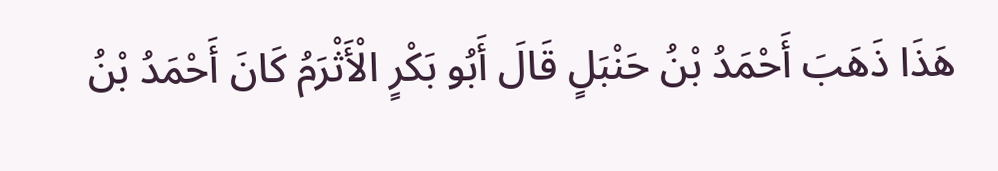هَذَا ذَهَبَ أَحْمَدُ بْنُ حَنْبَلٍ قَالَ أَبُو بَكْرٍ الْأَثْرَمُ كَانَ أَحْمَدُ بْنُ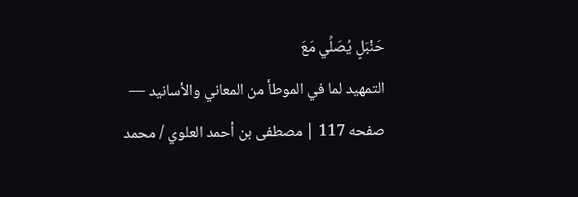حَنْبَلٍ يُصَلِّي مَعَ
التمهيد لما في الموطأ من المعاني والأسانيد — صفحه 117 | مصطفى بن أحمد العلوي / محمد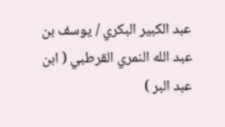عبد الكبير البكري / يوسف بن عبد الله النمري القرطبي ( ابن عبد البر )